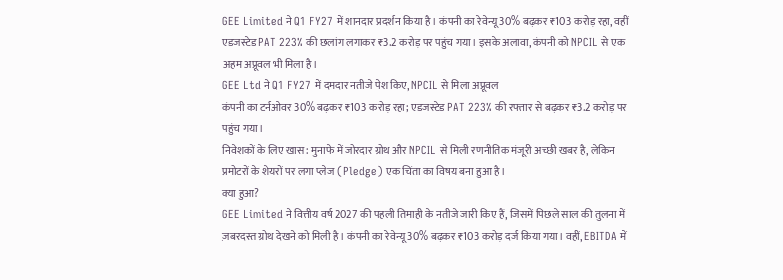GEE Limited ने Q1 FY27 में शानदार प्रदर्शन किया है। कंपनी का रेवेन्यू 30% बढ़कर ₹103 करोड़ रहा, वहीं एडजस्टेड PAT 223% की छलांग लगाकर ₹3.2 करोड़ पर पहुंच गया। इसके अलावा, कंपनी को NPCIL से एक अहम अप्रूवल भी मिला है।
GEE Ltd ने Q1 FY27 में दमदार नतीजे पेश किए, NPCIL से मिला अप्रूवल
कंपनी का टर्नओवर 30% बढ़कर ₹103 करोड़ रहा; एडजस्टेड PAT 223% की रफ्तार से बढ़कर ₹3.2 करोड़ पर पहुंच गया।
निवेशकों के लिए खास: मुनाफे में जोरदार ग्रोथ और NPCIL से मिली रणनीतिक मंजूरी अच्छी खबर है, लेकिन प्रमोटरों के शेयरों पर लगा प्लेज (Pledge) एक चिंता का विषय बना हुआ है।
क्या हुआ?
GEE Limited ने वित्तीय वर्ष 2027 की पहली तिमाही के नतीजे जारी किए हैं, जिसमें पिछले साल की तुलना में ज़बरदस्त ग्रोथ देखने को मिली है। कंपनी का रेवेन्यू 30% बढ़कर ₹103 करोड़ दर्ज किया गया। वहीं, EBITDA में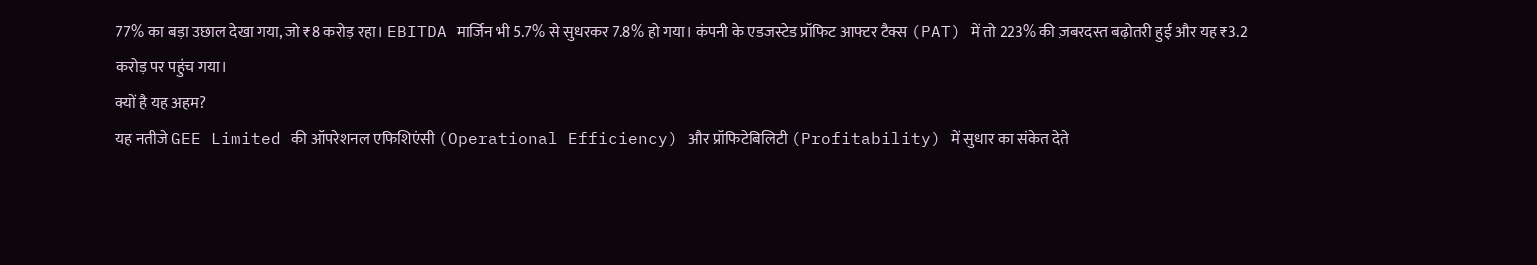77% का बड़ा उछाल देखा गया, जो ₹8 करोड़ रहा। EBITDA मार्जिन भी 5.7% से सुधरकर 7.8% हो गया। कंपनी के एडजस्टेड प्रॉफिट आफ्टर टैक्स (PAT) में तो 223% की ज़बरदस्त बढ़ोतरी हुई और यह ₹3.2 करोड़ पर पहुंच गया।
क्यों है यह अहम?
यह नतीजे GEE Limited की ऑपरेशनल एफिशिएंसी (Operational Efficiency) और प्रॉफिटेबिलिटी (Profitability) में सुधार का संकेत देते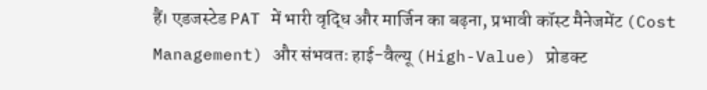हैं। एडजस्टेड PAT में भारी वृद्धि और मार्जिन का बढ़ना, प्रभावी कॉस्ट मैनेजमेंट (Cost Management) और संभवतः हाई-वैल्यू (High-Value) प्रोडक्ट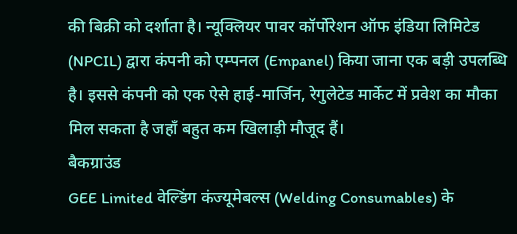की बिक्री को दर्शाता है। न्यूक्लियर पावर कॉर्पोरेशन ऑफ इंडिया लिमिटेड (NPCIL) द्वारा कंपनी को एम्पनल (Empanel) किया जाना एक बड़ी उपलब्धि है। इससे कंपनी को एक ऐसे हाई-मार्जिन, रेगुलेटेड मार्केट में प्रवेश का मौका मिल सकता है जहाँ बहुत कम खिलाड़ी मौजूद हैं।
बैकग्राउंड
GEE Limited वेल्डिंग कंज्यूमेबल्स (Welding Consumables) के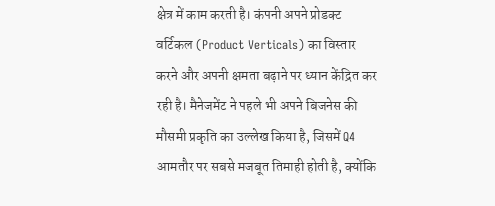क्षेत्र में काम करती है। कंपनी अपने प्रोडक्ट वर्टिकल (Product Verticals) का विस्तार करने और अपनी क्षमता बढ़ाने पर ध्यान केंद्रित कर रही है। मैनेजमेंट ने पहले भी अपने बिजनेस की मौसमी प्रकृति का उल्लेख किया है, जिसमें Q4 आमतौर पर सबसे मजबूत तिमाही होती है, क्योंकि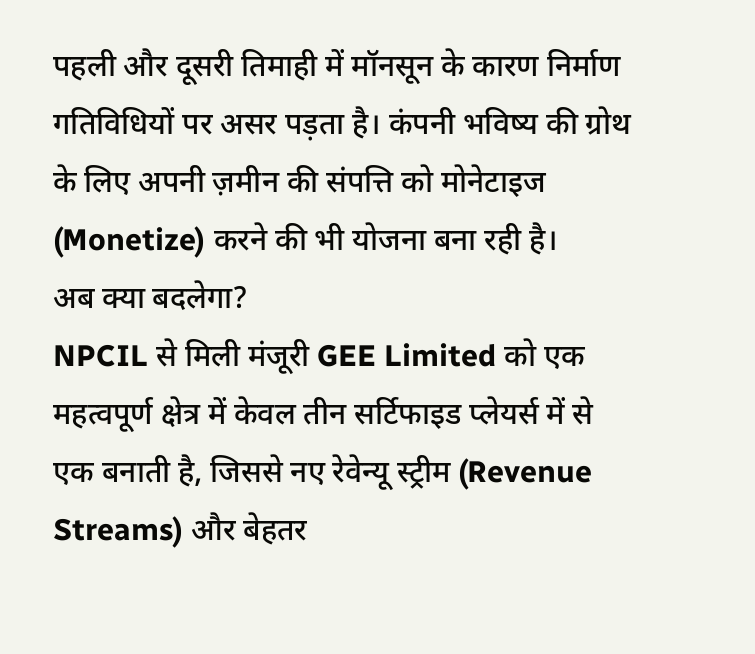पहली और दूसरी तिमाही में मॉनसून के कारण निर्माण गतिविधियों पर असर पड़ता है। कंपनी भविष्य की ग्रोथ के लिए अपनी ज़मीन की संपत्ति को मोनेटाइज (Monetize) करने की भी योजना बना रही है।
अब क्या बदलेगा?
NPCIL से मिली मंजूरी GEE Limited को एक महत्वपूर्ण क्षेत्र में केवल तीन सर्टिफाइड प्लेयर्स में से एक बनाती है, जिससे नए रेवेन्यू स्ट्रीम (Revenue Streams) और बेहतर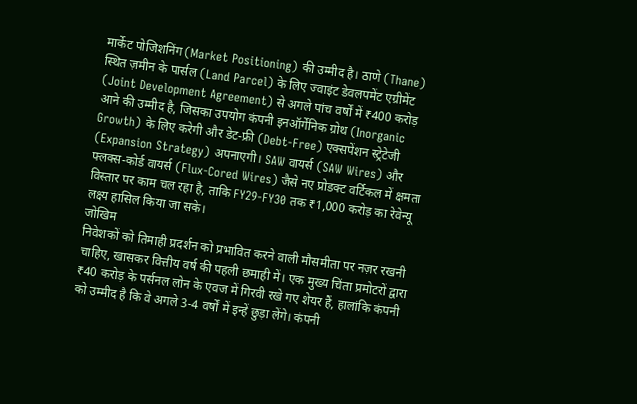मार्केट पोजिशनिंग (Market Positioning) की उम्मीद है। ठाणे (Thane) स्थित ज़मीन के पार्सल (Land Parcel) के लिए ज्वाइंट डेवलपमेंट एग्रीमेंट (Joint Development Agreement) से अगले पांच वर्षों में ₹400 करोड़ आने की उम्मीद है, जिसका उपयोग कंपनी इनऑर्गेनिक ग्रोथ (Inorganic Growth) के लिए करेगी और डेट-फ्री (Debt-Free) एक्सपेंशन स्ट्रेटेजी (Expansion Strategy) अपनाएगी। SAW वायर्स (SAW Wires) और फ्लक्स-कोर्ड वायर्स (Flux-Cored Wires) जैसे नए प्रोडक्ट वर्टिकल में क्षमता विस्तार पर काम चल रहा है, ताकि FY29-FY30 तक ₹1,000 करोड़ का रेवेन्यू लक्ष्य हासिल किया जा सके।
जोखिम
निवेशकों को तिमाही प्रदर्शन को प्रभावित करने वाली मौसमीता पर नज़र रखनी चाहिए, खासकर वित्तीय वर्ष की पहली छमाही में। एक मुख्य चिंता प्रमोटरों द्वारा ₹40 करोड़ के पर्सनल लोन के एवज में गिरवी रखे गए शेयर हैं, हालांकि कंपनी को उम्मीद है कि वे अगले 3-4 वर्षों में इन्हें छुड़ा लेंगे। कंपनी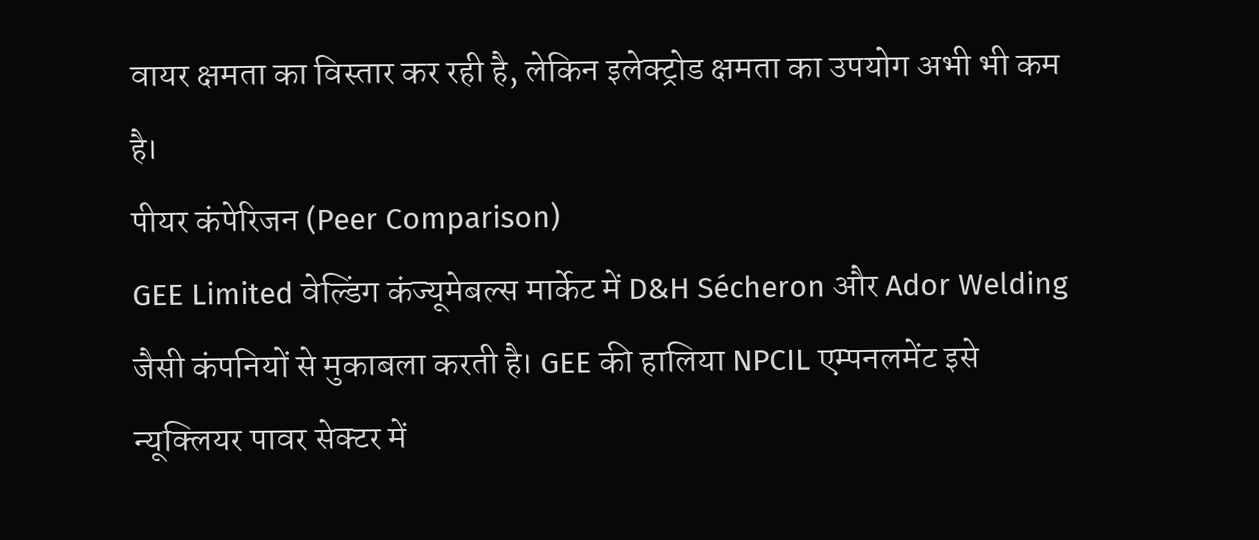वायर क्षमता का विस्तार कर रही है, लेकिन इलेक्ट्रोड क्षमता का उपयोग अभी भी कम है।
पीयर कंपेरिजन (Peer Comparison)
GEE Limited वेल्डिंग कंज्यूमेबल्स मार्केट में D&H Sécheron और Ador Welding जैसी कंपनियों से मुकाबला करती है। GEE की हालिया NPCIL एम्पनलमेंट इसे न्यूक्लियर पावर सेक्टर में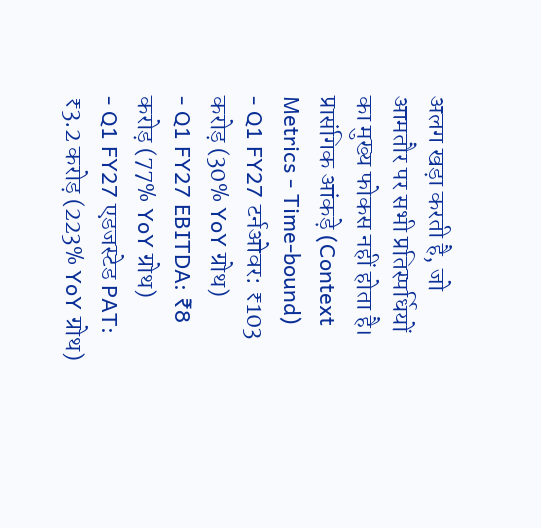अलग खड़ा करती है, जो आमतौर पर सभी प्रतिस्पर्धियों का मुख्य फोकस नहीं होता है।
प्रासंगिक आंकड़े (Context Metrics - Time-bound)
- Q1 FY27 टर्नओवर: ₹103 करोड़ (30% YoY ग्रोथ)
- Q1 FY27 EBITDA: ₹8 करोड़ (77% YoY ग्रोथ)
- Q1 FY27 एडजस्टेड PAT: ₹3.2 करोड़ (223% YoY ग्रोथ)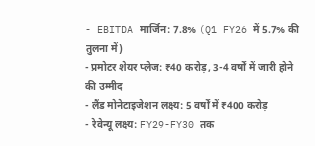- EBITDA मार्जिन: 7.8% (Q1 FY26 में 5.7% की तुलना में)
- प्रमोटर शेयर प्लेज: ₹40 करोड़, 3-4 वर्षों में जारी होने की उम्मीद
- लैंड मोनेटाइजेशन लक्ष्य: 5 वर्षों में ₹400 करोड़
- रेवेन्यू लक्ष्य: FY29-FY30 तक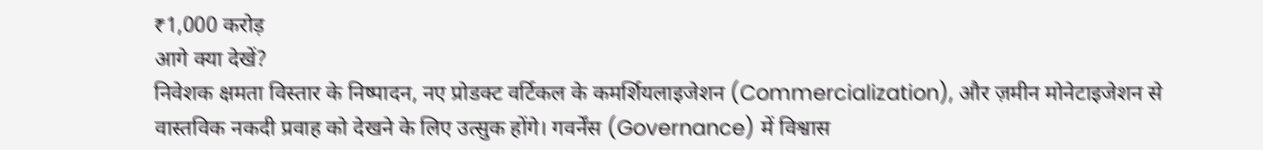₹1,000 करोड़
आगे क्या देखें?
निवेशक क्षमता विस्तार के निष्पादन, नए प्रोडक्ट वर्टिकल के कमर्शियलाइजेशन (Commercialization), और ज़मीन मोनेटाइजेशन से वास्तविक नकदी प्रवाह को देखने के लिए उत्सुक होंगे। गवर्नेंस (Governance) में विश्वास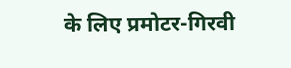के लिए प्रमोटर-गिरवी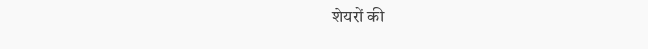शेयरों की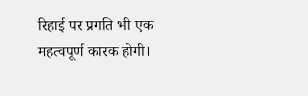रिहाई पर प्रगति भी एक महत्वपूर्ण कारक होगी।